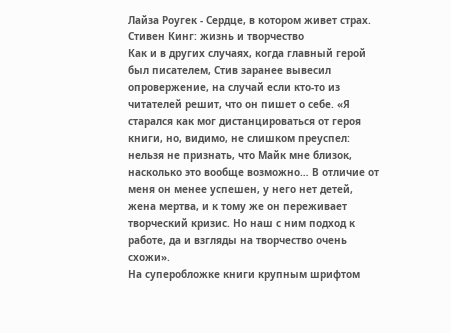Лайза Роугек - Сердце, в котором живет страх. Стивен Кинг: жизнь и творчество
Как и в других случаях, когда главный герой был писателем, Стив заранее вывесил опровержение, на случай если кто-то из читателей решит, что он пишет о себе. «Я старался как мог дистанцироваться от героя книги, но, видимо, не слишком преуспел: нельзя не признать, что Майк мне близок, насколько это вообще возможно… В отличие от меня он менее успешен, у него нет детей, жена мертва, и к тому же он переживает творческий кризис. Но наш с ним подход к работе, да и взгляды на творчество очень схожи».
На суперобложке книги крупным шрифтом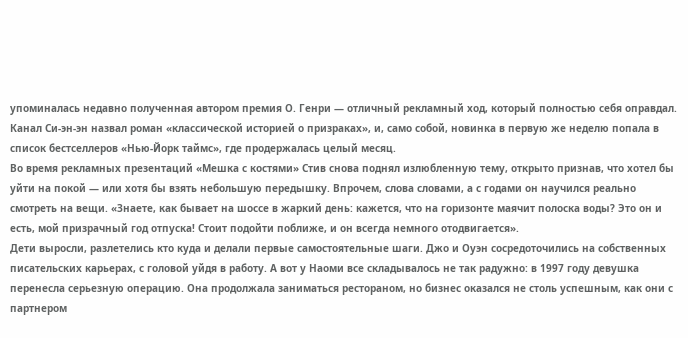упоминалась недавно полученная автором премия О. Генри — отличный рекламный ход, который полностью себя оправдал. Канал Си-эн-эн назвал роман «классической историей о призраках», и, само собой, новинка в первую же неделю попала в список бестселлеров «Нью-Йорк таймс», где продержалась целый месяц.
Во время рекламных презентаций «Мешка с костями» Стив снова поднял излюбленную тему, открыто признав, что хотел бы уйти на покой — или хотя бы взять небольшую передышку. Впрочем, слова словами, а с годами он научился реально смотреть на вещи. «Знаете, как бывает на шоссе в жаркий день: кажется, что на горизонте маячит полоска воды? Это он и есть, мой призрачный год отпуска! Стоит подойти поближе, и он всегда немного отодвигается».
Дети выросли, разлетелись кто куда и делали первые самостоятельные шаги. Джо и Оуэн сосредоточились на собственных писательских карьерах, с головой уйдя в работу. А вот у Наоми все складывалось не так радужно: в 1997 году девушка перенесла серьезную операцию. Она продолжала заниматься рестораном, но бизнес оказался не столь успешным, как они с партнером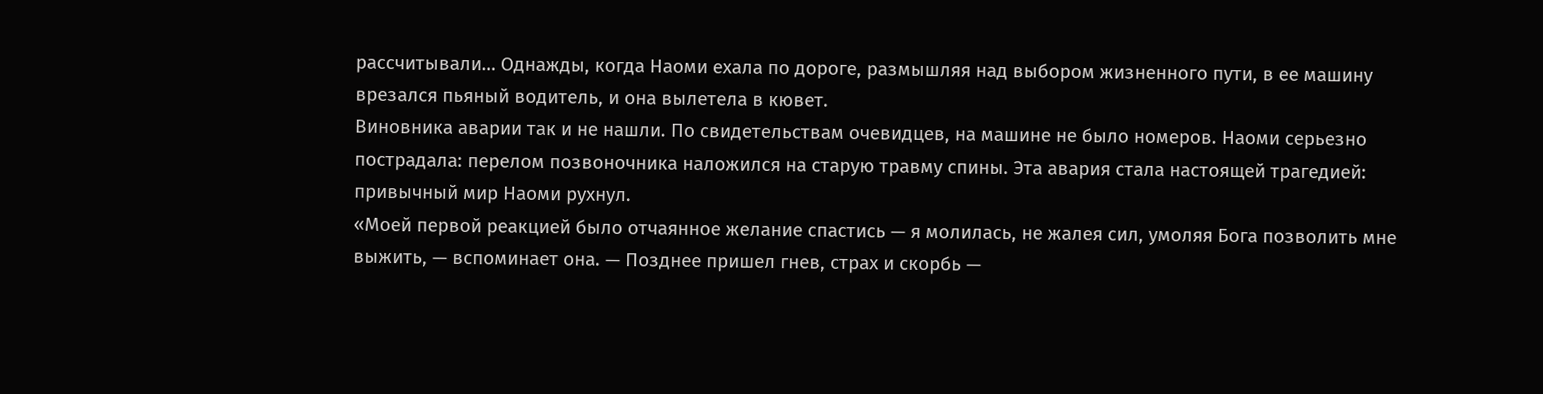рассчитывали… Однажды, когда Наоми ехала по дороге, размышляя над выбором жизненного пути, в ее машину врезался пьяный водитель, и она вылетела в кювет.
Виновника аварии так и не нашли. По свидетельствам очевидцев, на машине не было номеров. Наоми серьезно пострадала: перелом позвоночника наложился на старую травму спины. Эта авария стала настоящей трагедией: привычный мир Наоми рухнул.
«Моей первой реакцией было отчаянное желание спастись — я молилась, не жалея сил, умоляя Бога позволить мне выжить, — вспоминает она. — Позднее пришел гнев, страх и скорбь —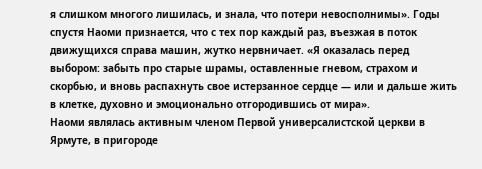я слишком многого лишилась, и знала, что потери невосполнимы». Годы спустя Наоми признается, что с тех пор каждый раз, въезжая в поток движущихся справа машин, жутко нервничает. «Я оказалась перед выбором: забыть про старые шрамы, оставленные гневом, страхом и скорбью, и вновь распахнуть свое истерзанное сердце — или и дальше жить в клетке, духовно и эмоционально отгородившись от мира».
Наоми являлась активным членом Первой универсалистской церкви в Ярмуте, в пригороде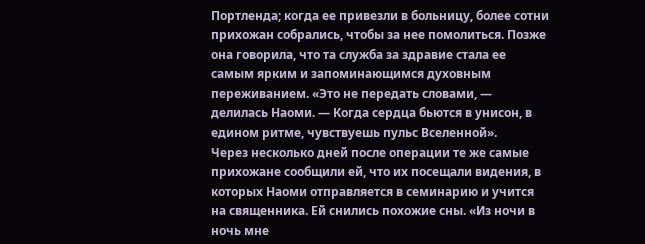Портленда; когда ее привезли в больницу, более сотни прихожан собрались, чтобы за нее помолиться. Позже она говорила, что та служба за здравие стала ее самым ярким и запоминающимся духовным переживанием. «Это не передать словами, — делилась Наоми. — Когда сердца бьются в унисон, в едином ритме, чувствуешь пульс Вселенной».
Через несколько дней после операции те же самые прихожане сообщили ей, что их посещали видения, в которых Наоми отправляется в семинарию и учится на священника. Ей снились похожие сны. «Из ночи в ночь мне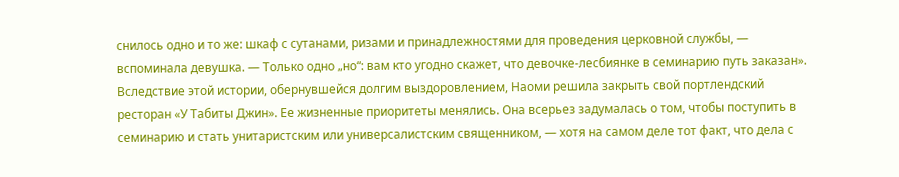снилось одно и то же: шкаф с сутанами, ризами и принадлежностями для проведения церковной службы, — вспоминала девушка. — Только одно „но“: вам кто угодно скажет, что девочке-лесбиянке в семинарию путь заказан».
Вследствие этой истории, обернувшейся долгим выздоровлением, Наоми решила закрыть свой портлендский ресторан «У Табиты Джин». Ее жизненные приоритеты менялись. Она всерьез задумалась о том, чтобы поступить в семинарию и стать унитаристским или универсалистским священником, — хотя на самом деле тот факт, что дела с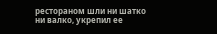рестораном шли ни шатко ни валко, укрепил ее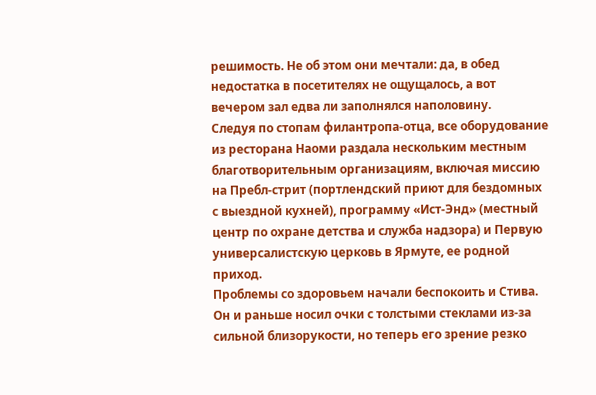решимость. Не об этом они мечтали: да, в обед недостатка в посетителях не ощущалось, а вот вечером зал едва ли заполнялся наполовину.
Следуя по стопам филантропа-отца, все оборудование из ресторана Наоми раздала нескольким местным благотворительным организациям, включая миссию на Пребл-стрит (портлендский приют для бездомных с выездной кухней), программу «Ист-Энд» (местный центр по охране детства и служба надзора) и Первую универсалистскую церковь в Ярмуте, ее родной приход.
Проблемы со здоровьем начали беспокоить и Стива. Он и раньше носил очки с толстыми стеклами из-за сильной близорукости, но теперь его зрение резко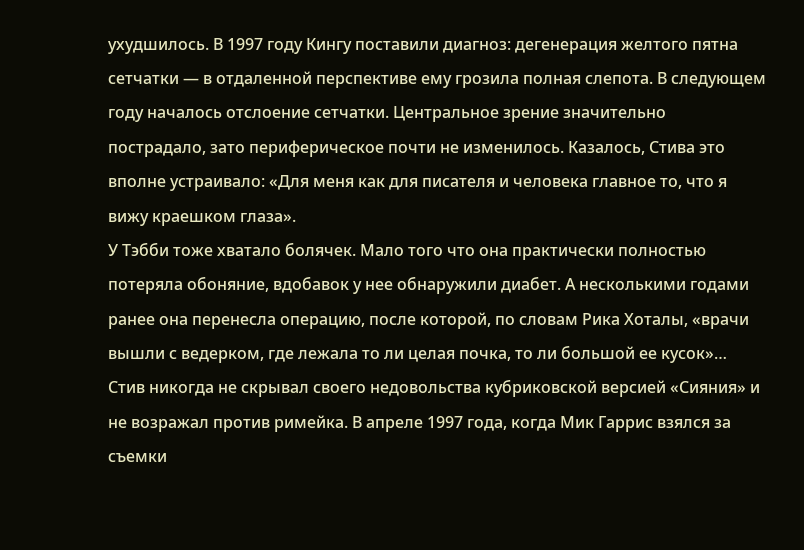ухудшилось. В 1997 году Кингу поставили диагноз: дегенерация желтого пятна сетчатки — в отдаленной перспективе ему грозила полная слепота. В следующем году началось отслоение сетчатки. Центральное зрение значительно пострадало, зато периферическое почти не изменилось. Казалось, Стива это вполне устраивало: «Для меня как для писателя и человека главное то, что я вижу краешком глаза».
У Тэбби тоже хватало болячек. Мало того что она практически полностью потеряла обоняние, вдобавок у нее обнаружили диабет. А несколькими годами ранее она перенесла операцию, после которой, по словам Рика Хоталы, «врачи вышли с ведерком, где лежала то ли целая почка, то ли большой ее кусок»…
Стив никогда не скрывал своего недовольства кубриковской версией «Сияния» и не возражал против римейка. В апреле 1997 года, когда Мик Гаррис взялся за съемки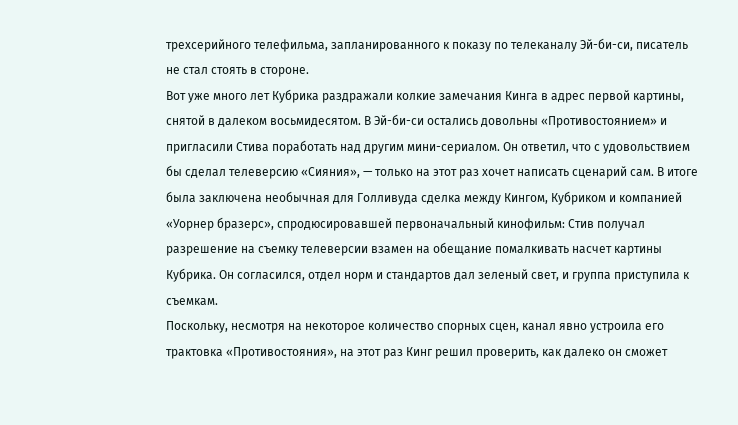трехсерийного телефильма, запланированного к показу по телеканалу Эй-би-си, писатель не стал стоять в стороне.
Вот уже много лет Кубрика раздражали колкие замечания Кинга в адрес первой картины, снятой в далеком восьмидесятом. В Эй-би-си остались довольны «Противостоянием» и пригласили Стива поработать над другим мини-сериалом. Он ответил, что с удовольствием бы сделал телеверсию «Сияния», — только на этот раз хочет написать сценарий сам. В итоге была заключена необычная для Голливуда сделка между Кингом, Кубриком и компанией «Уорнер бразерс», спродюсировавшей первоначальный кинофильм: Стив получал разрешение на съемку телеверсии взамен на обещание помалкивать насчет картины Кубрика. Он согласился, отдел норм и стандартов дал зеленый свет, и группа приступила к съемкам.
Поскольку, несмотря на некоторое количество спорных сцен, канал явно устроила его трактовка «Противостояния», на этот раз Кинг решил проверить, как далеко он сможет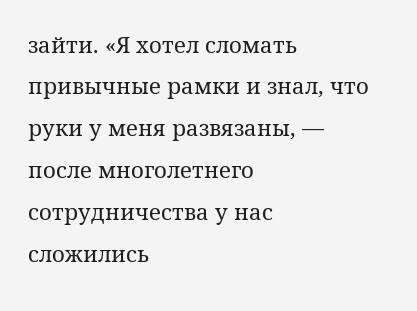зайти. «Я хотел сломать привычные рамки и знал, что руки у меня развязаны, — после многолетнего сотрудничества у нас сложились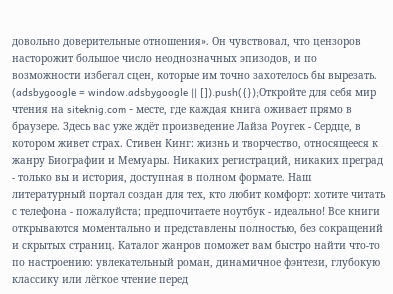довольно доверительные отношения». Он чувствовал, что цензоров насторожит большое число неоднозначных эпизодов, и по возможности избегал сцен, которые им точно захотелось бы вырезать.
(adsbygoogle = window.adsbygoogle || []).push({});Откройте для себя мир чтения на siteknig.com - месте, где каждая книга оживает прямо в браузере. Здесь вас уже ждёт произведение Лайза Роугек - Сердце, в котором живет страх. Стивен Кинг: жизнь и творчество, относящееся к жанру Биографии и Мемуары. Никаких регистраций, никаких преград - только вы и история, доступная в полном формате. Наш литературный портал создан для тех, кто любит комфорт: хотите читать с телефона - пожалуйста; предпочитаете ноутбук - идеально! Все книги открываются моментально и представлены полностью, без сокращений и скрытых страниц. Каталог жанров поможет вам быстро найти что-то по настроению: увлекательный роман, динамичное фэнтези, глубокую классику или лёгкое чтение перед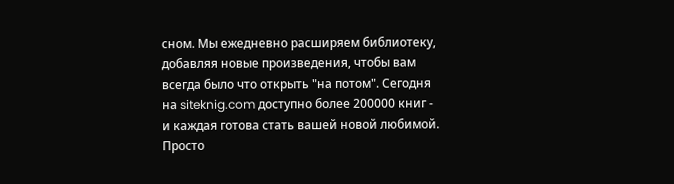сном. Мы ежедневно расширяем библиотеку, добавляя новые произведения, чтобы вам всегда было что открыть "на потом". Сегодня на siteknig.com доступно более 200000 книг - и каждая готова стать вашей новой любимой. Просто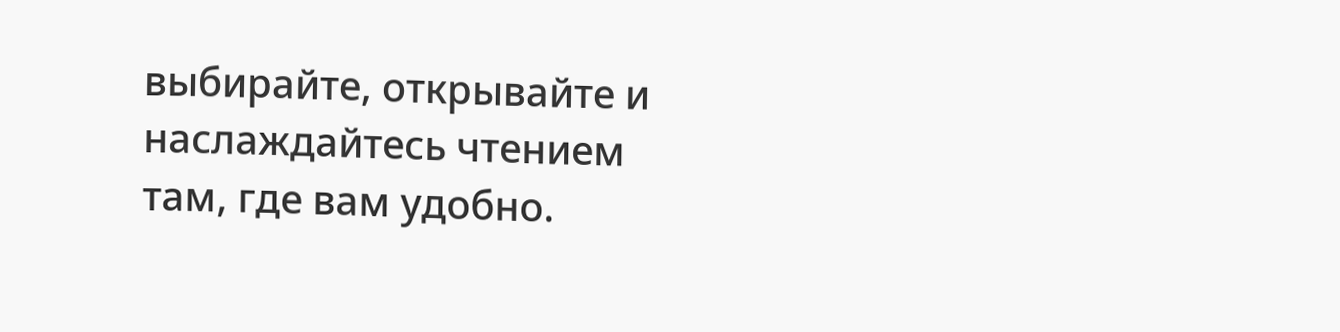выбирайте, открывайте и наслаждайтесь чтением там, где вам удобно.